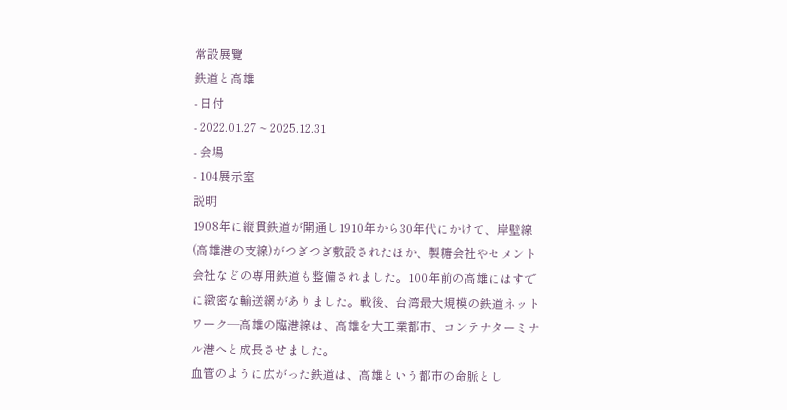常設展覽
鉄道と高雄
- 日付
- 2022.01.27 ~ 2025.12.31
- 会場
- 104展示室
説明
1908年に縦貫鉄道が開通し1910年から30年代にかけて、岸壁線(高雄港の支線)がつぎつぎ敷設されたほか、製糖会社やセメント会社などの専用鉄道も整備されました。100年前の高雄にはすでに緻密な輸送網がありました。戦後、台湾最大規模の鉄道ネットワーク―高雄の臨港線は、高雄を大工業都市、コンテナターミナル港へと成長させました。
血管のように広がった鉄道は、高雄という都市の命脈とし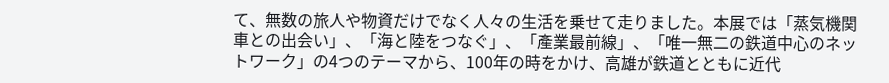て、無数の旅人や物資だけでなく人々の生活を乗せて走りました。本展では「蒸気機関車との出会い」、「海と陸をつなぐ」、「產業最前線」、「唯一無二の鉄道中心のネットワーク」の4つのテーマから、100年の時をかけ、高雄が鉄道とともに近代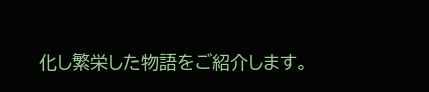化し繁栄した物語をご紹介します。